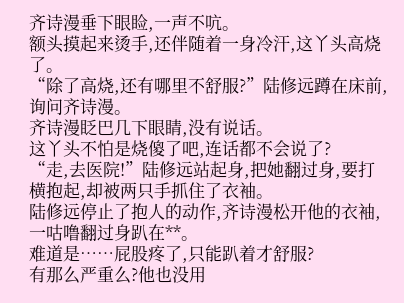齐诗漫垂下眼睑,一声不吭。
额头摸起来烫手,还伴随着一身冷汗,这丫头高烧了。
“除了高烧,还有哪里不舒服?”陆修远蹲在床前,询问齐诗漫。
齐诗漫眨巴几下眼睛,没有说话。
这丫头不怕是烧傻了吧,连话都不会说了?
“走,去医院!”陆修远站起身,把她翻过身,要打横抱起,却被两只手抓住了衣袖。
陆修远停止了抱人的动作,齐诗漫松开他的衣袖,一咕噜翻过身趴在**。
难道是……屁股疼了,只能趴着才舒服?
有那么严重么?他也没用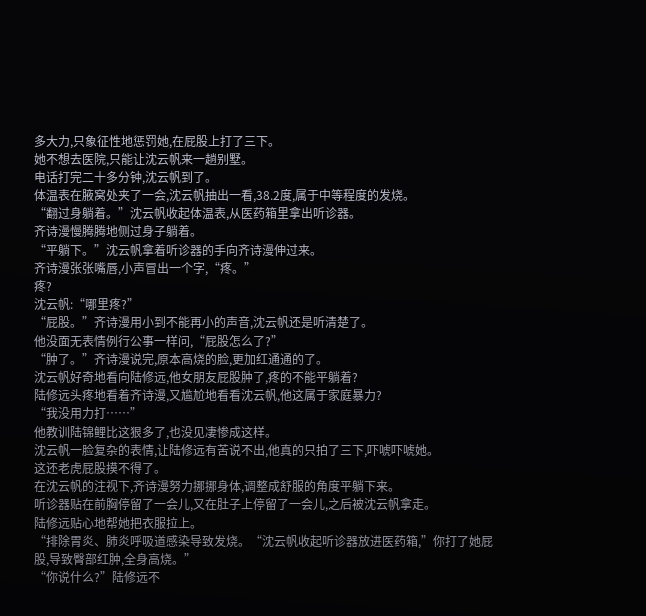多大力,只象征性地惩罚她,在屁股上打了三下。
她不想去医院,只能让沈云帆来一趟别墅。
电话打完二十多分钟,沈云帆到了。
体温表在腋窝处夹了一会,沈云帆抽出一看,38.2度,属于中等程度的发烧。
“翻过身躺着。”沈云帆收起体温表,从医药箱里拿出听诊器。
齐诗漫慢腾腾地侧过身子躺着。
“平躺下。”沈云帆拿着听诊器的手向齐诗漫伸过来。
齐诗漫张张嘴唇,小声冒出一个字,“疼。”
疼?
沈云帆:“哪里疼?”
“屁股。”齐诗漫用小到不能再小的声音,沈云帆还是听清楚了。
他没面无表情例行公事一样问,“屁股怎么了?”
“肿了。”齐诗漫说完,原本高烧的脸,更加红通通的了。
沈云帆好奇地看向陆修远,他女朋友屁股肿了,疼的不能平躺着?
陆修远头疼地看着齐诗漫,又尴尬地看看沈云帆,他这属于家庭暴力?
“我没用力打……”
他教训陆锦鲤比这狠多了,也没见凄惨成这样。
沈云帆一脸复杂的表情,让陆修远有苦说不出,他真的只拍了三下,吓唬吓唬她。
这还老虎屁股摸不得了。
在沈云帆的注视下,齐诗漫努力挪挪身体,调整成舒服的角度平躺下来。
听诊器贴在前胸停留了一会儿,又在肚子上停留了一会儿,之后被沈云帆拿走。
陆修远贴心地帮她把衣服拉上。
“排除胃炎、肺炎呼吸道感染导致发烧。“沈云帆收起听诊器放进医药箱,”你打了她屁股,导致臀部红肿,全身高烧。”
“你说什么?”陆修远不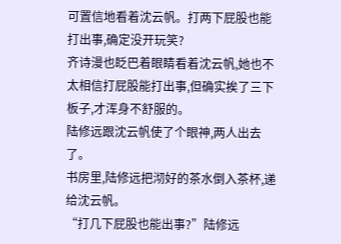可置信地看着沈云帆。打两下屁股也能打出事,确定没开玩笑?
齐诗漫也眨巴着眼睛看着沈云帆,她也不太相信打屁股能打出事,但确实挨了三下板子,才浑身不舒服的。
陆修远跟沈云帆使了个眼神,两人出去了。
书房里,陆修远把沏好的茶水倒入茶杯,递给沈云帆。
“打几下屁股也能出事?”陆修远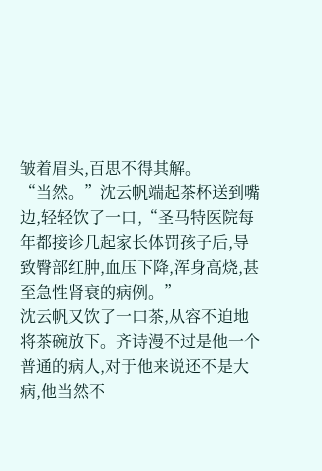皱着眉头,百思不得其解。
“当然。”沈云帆端起茶杯送到嘴边,轻轻饮了一口,“圣马特医院每年都接诊几起家长体罚孩子后,导致臀部红肿,血压下降,浑身高烧,甚至急性肾衰的病例。”
沈云帆又饮了一口茶,从容不迫地将茶碗放下。齐诗漫不过是他一个普通的病人,对于他来说还不是大病,他当然不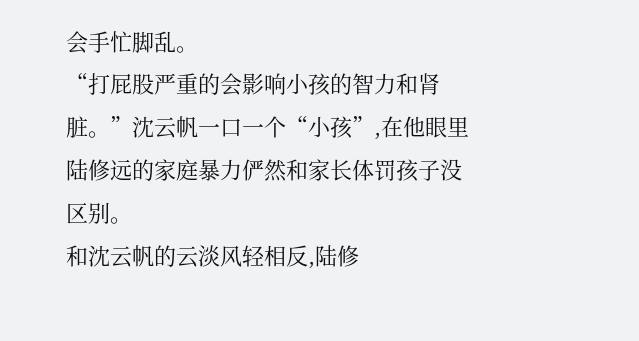会手忙脚乱。
“打屁股严重的会影响小孩的智力和肾脏。”沈云帆一口一个“小孩”,在他眼里陆修远的家庭暴力俨然和家长体罚孩子没区别。
和沈云帆的云淡风轻相反,陆修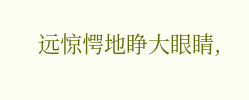远惊愕地睁大眼睛,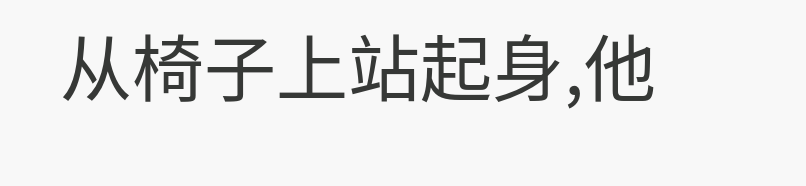从椅子上站起身,他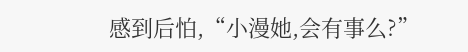感到后怕,“小漫她,会有事么?”